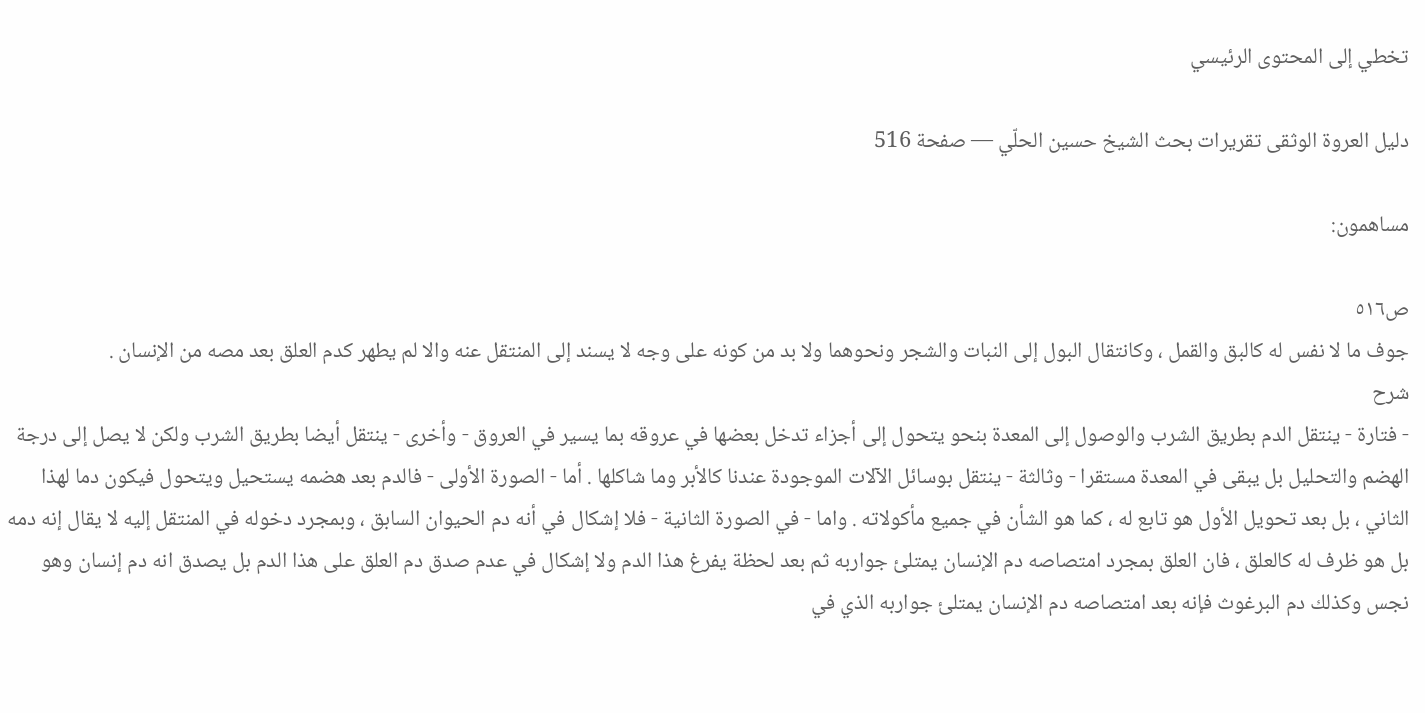تخطي إلى المحتوى الرئيسي

دليل العروة الوثقى تقريرات بحث الشيخ حسين الحلّي — صفحة 516

مساهمون:

ص٥١٦
جوف ما لا نفس له كالبق والقمل ، وكانتقال البول إلى النبات والشجر ونحوهما ولا بد من كونه على وجه لا يسند إلى المنتقل عنه والا لم يطهر كدم العلق بعد مصه من الإنسان .
شرح
- فتارة - ينتقل الدم بطريق الشرب والوصول إلى المعدة بنحو يتحول إلى أجزاء تدخل بعضها في عروقه بما يسير في العروق - وأخرى - ينتقل أيضا بطريق الشرب ولكن لا يصل إلى درجة الهضم والتحليل بل يبقى في المعدة مستقرا - وثالثة - ينتقل بوسائل الآلات الموجودة عندنا كالأبر وما شاكلها . أما - الصورة الأولى - فالدم بعد هضمه يستحيل ويتحول فيكون دما لهذا الثاني ، بل بعد تحويل الأول هو تابع له ، كما هو الشأن في جميع مأكولاته . واما - في الصورة الثانية - فلا إشكال في أنه دم الحيوان السابق ، وبمجرد دخوله في المنتقل إليه لا يقال إنه دمه بل هو ظرف له كالعلق ، فان العلق بمجرد امتصاصه دم الإنسان يمتلئ جواربه ثم بعد لحظة يفرغ هذا الدم ولا إشكال في عدم صدق دم العلق على هذا الدم بل يصدق انه دم إنسان وهو نجس وكذلك دم البرغوث فإنه بعد امتصاصه دم الإنسان يمتلئ جواربه الذي في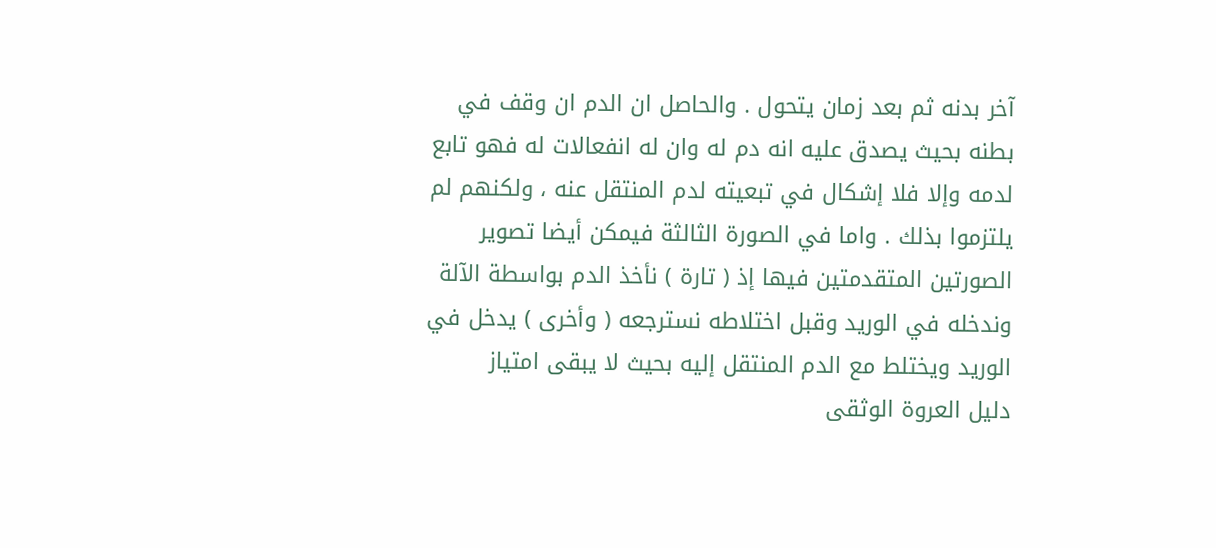آخر بدنه ثم بعد زمان يتحول . والحاصل ان الدم ان وقف في بطنه بحيث يصدق عليه انه دم له وان له انفعالات له فهو تابع لدمه وإلا فلا إشكال في تبعيته لدم المنتقل عنه ، ولكنهم لم يلتزموا بذلك . واما في الصورة الثالثة فيمكن أيضا تصوير الصورتين المتقدمتين فيها إذ ( تارة ) نأخذ الدم بواسطة الآلة وندخله في الوريد وقبل اختلاطه نسترجعه ( وأخرى ) يدخل في الوريد ويختلط مع الدم المنتقل إليه بحيث لا يبقى امتياز
دليل العروة الوثقى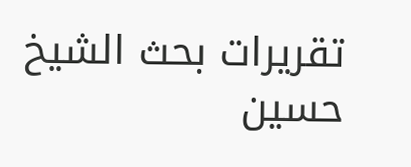تقريرات بحث الشيخ حسين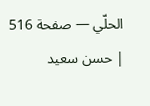الحلّي — صفحة 516 | حسن سعيد